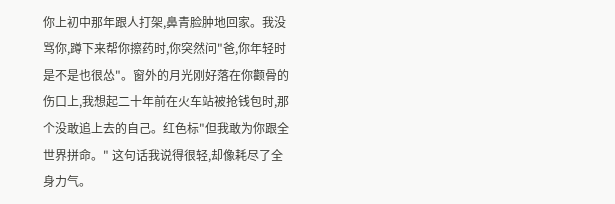你上初中那年跟人打架,鼻青脸肿地回家。我没骂你,蹲下来帮你擦药时,你突然问"爸,你年轻时是不是也很怂"。窗外的月光刚好落在你颧骨的伤口上,我想起二十年前在火车站被抢钱包时,那个没敢追上去的自己。红色标"但我敢为你跟全世界拼命。" 这句话我说得很轻,却像耗尽了全身力气。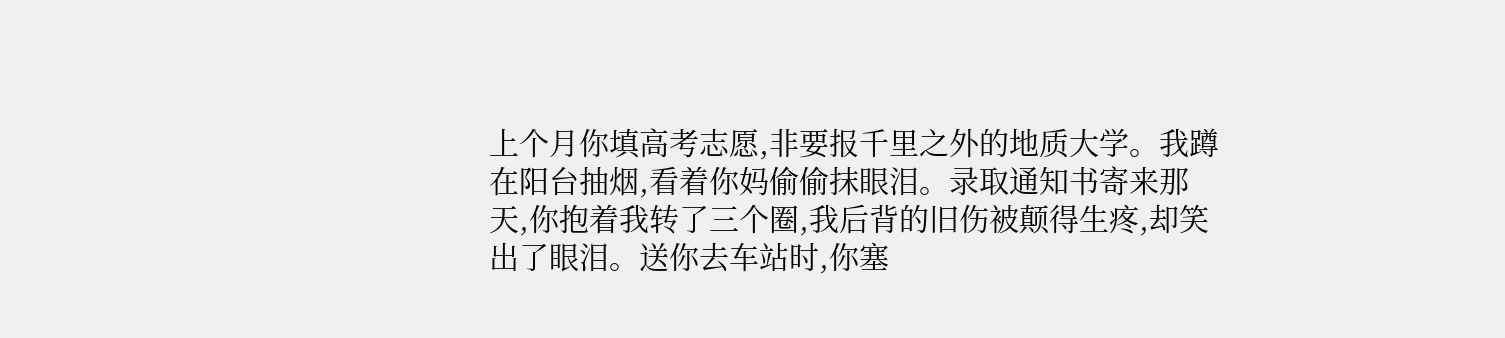上个月你填高考志愿,非要报千里之外的地质大学。我蹲在阳台抽烟,看着你妈偷偷抹眼泪。录取通知书寄来那天,你抱着我转了三个圈,我后背的旧伤被颠得生疼,却笑出了眼泪。送你去车站时,你塞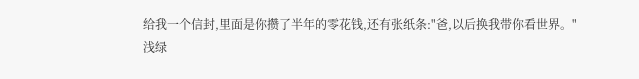给我一个信封,里面是你攒了半年的零花钱,还有张纸条:"爸,以后换我带你看世界。"
浅绿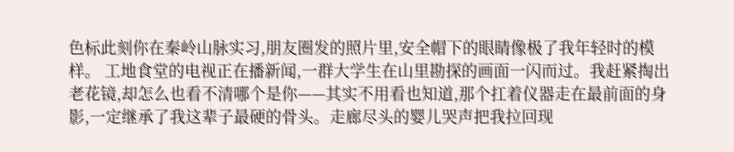色标此刻你在秦岭山脉实习,朋友圈发的照片里,安全帽下的眼睛像极了我年轻时的模样。 工地食堂的电视正在播新闻,一群大学生在山里勘探的画面一闪而过。我赶紧掏出老花镜,却怎么也看不清哪个是你——其实不用看也知道,那个扛着仪器走在最前面的身影,一定继承了我这辈子最硬的骨头。走廊尽头的婴儿哭声把我拉回现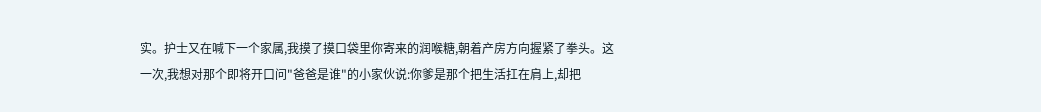实。护士又在喊下一个家属,我摸了摸口袋里你寄来的润喉糖,朝着产房方向握紧了拳头。这一次,我想对那个即将开口问"爸爸是谁"的小家伙说:你爹是那个把生活扛在肩上,却把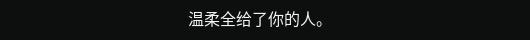温柔全给了你的人。